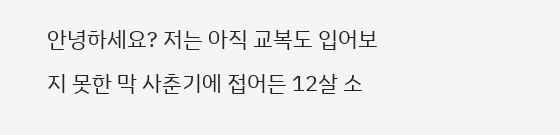안녕하세요? 저는 아직 교복도 입어보지 못한 막 사춘기에 접어든 12살 소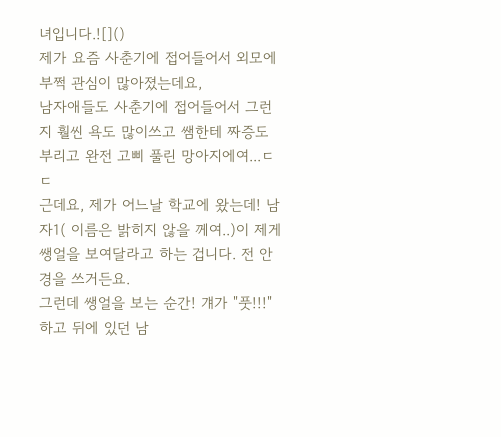녀입니다.![]()
제가 요즘 사춘기에 접어들어서 외모에 부쩍 관심이 많아졌는데요,
남자애들도 사춘기에 접어들어서 그런지 훨씬 욕도 많이쓰고 쌤한테 짜증도 부리고 완전 고삐 풀린 망아지에여...ㄷㄷ
근데요, 제가 어느날 학교에 왔는데! 남자1( 이름은 밝히지 않을 께여..)이 제게 쌩얼을 보여달라고 하는 겁니다. 전 안경을 쓰거든요.
그런데 쌩얼을 보는 순간! 걔가 "풋!!!" 하고 뒤에 있던 남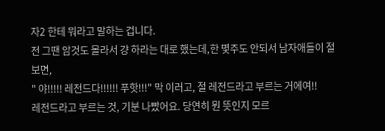자2 한테 뭐라고 말하는 겁니다.
전 그땐 암것도 몰라서 걍 하라는 대로 했는데,한 몇주도 안되서 남자애들이 절 보면,
" 야!!!!! 레전드다!!!!!! 푸핫!!!" 막 이러고, 절 레전드라고 부르는 거에여!!
레전드라고 부르는 것, 기분 나빴어요. 당연히 뭔 뜻인지 모르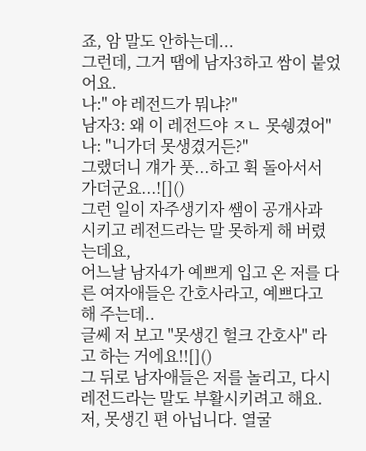죠, 암 말도 안하는데...
그런데, 그거 땜에 남자3하고 쌈이 붙었어요.
나:" 야 레전드가 뭐냐?"
남자3: 왜 이 레전드야 ㅈㄴ 못쉥겼어"
나: "니가더 못생겼거든?"
그랬더니 걔가 풋...하고 휙 돌아서서 가더군요...![]()
그런 일이 자주생기자 쌤이 공개사과 시키고 레전드라는 말 못하게 해 버렸는데요,
어느날 남자4가 예쁘게 입고 온 저를 다른 여자애들은 간호사라고, 예쁘다고 해 주는데..
글쎄 저 보고 "못생긴 헐크 간호사" 라고 하는 거에요!![]()
그 뒤로 남자애들은 저를 놀리고, 다시 레전드라는 말도 부활시키려고 해요.
저, 못생긴 편 아닙니다. 열굴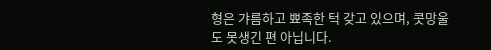형은 갸름하고 뾰족한 턱 갖고 있으며, 콧망울도 못생긴 편 아닙니다.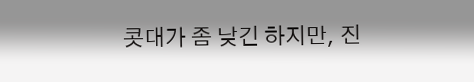콧대가 좀 낮긴 하지만, 진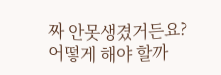짜 안못생겼거든요?
어떻게 해야 할까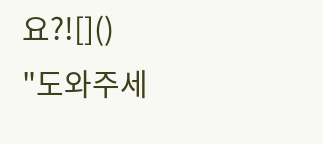요?![]()
"도와주세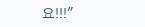요!!!"